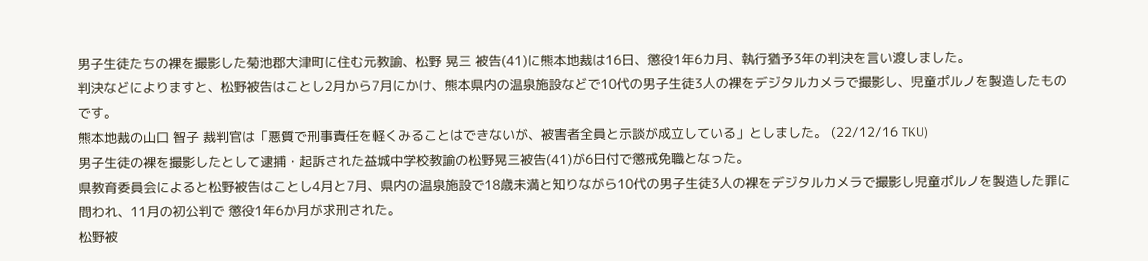男子生徒たちの裸を撮影した菊池郡大津町に住む元教諭、松野 晃三 被告(41)に熊本地裁は16日、懲役1年6カ月、執行猶予3年の判決を言い渡しました。
判決などによりますと、松野被告はことし2月から7月にかけ、熊本県内の温泉施設などで10代の男子生徒3人の裸をデジタルカメラで撮影し、児童ポルノを製造したものです。
熊本地裁の山口 智子 裁判官は「悪質で刑事責任を軽くみることはできないが、被害者全員と示談が成立している」としました。 (22/12/16 TKU)
男子生徒の裸を撮影したとして逮捕・起訴された益城中学校教諭の松野晃三被告(41)が6日付で懲戒免職となった。
県教育委員会によると松野被告はことし4月と7月、県内の温泉施設で18歳未満と知りながら10代の男子生徒3人の裸をデジタルカメラで撮影し児童ポルノを製造した罪に問われ、11月の初公判で 懲役1年6か月が求刑された。
松野被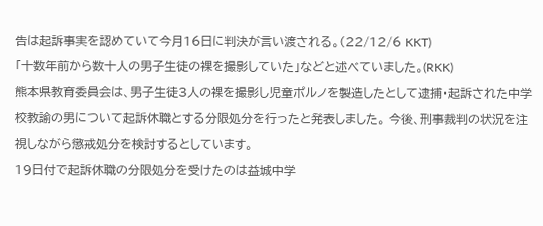告は起訴事実を認めていて今月16日に判決が言い渡される。(22/12/6 KKT)
「十数年前から数十人の男子生徒の裸を撮影していた」などと述べていました。(RKK)
熊本県教育委員会は、男子生徒3人の裸を撮影し児童ポルノを製造したとして逮捕・起訴された中学校教諭の男について起訴休職とする分限処分を行ったと発表しました。 今後、刑事裁判の状況を注視しながら懲戒処分を検討するとしています。
19日付で起訴休職の分限処分を受けたのは益城中学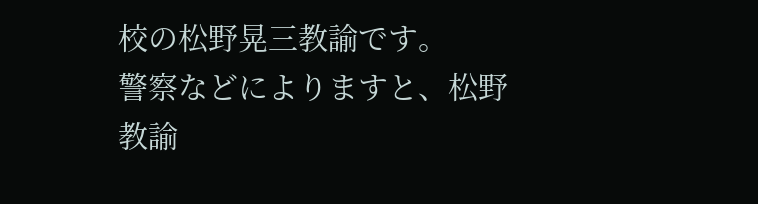校の松野晃三教諭です。
警察などによりますと、松野教諭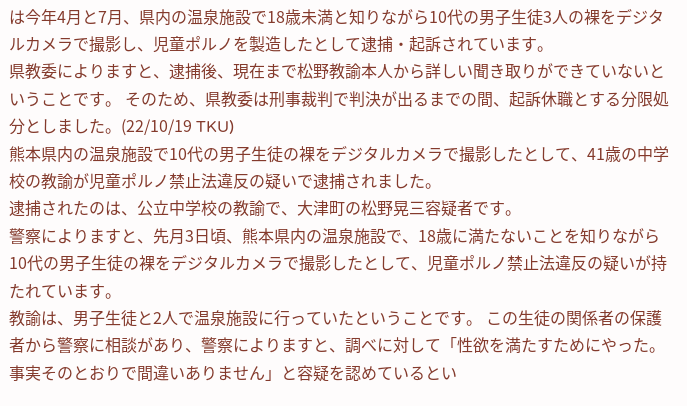は今年4月と7月、県内の温泉施設で18歳未満と知りながら10代の男子生徒3人の裸をデジタルカメラで撮影し、児童ポルノを製造したとして逮捕・起訴されています。
県教委によりますと、逮捕後、現在まで松野教諭本人から詳しい聞き取りができていないということです。 そのため、県教委は刑事裁判で判決が出るまでの間、起訴休職とする分限処分としました。(22/10/19 TKU)
熊本県内の温泉施設で10代の男子生徒の裸をデジタルカメラで撮影したとして、41歳の中学校の教諭が児童ポルノ禁止法違反の疑いで逮捕されました。
逮捕されたのは、公立中学校の教諭で、大津町の松野晃三容疑者です。
警察によりますと、先月3日頃、熊本県内の温泉施設で、18歳に満たないことを知りながら10代の男子生徒の裸をデジタルカメラで撮影したとして、児童ポルノ禁止法違反の疑いが持たれています。
教諭は、男子生徒と2人で温泉施設に行っていたということです。 この生徒の関係者の保護者から警察に相談があり、警察によりますと、調べに対して「性欲を満たすためにやった。事実そのとおりで間違いありません」と容疑を認めているとい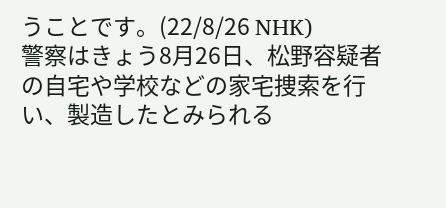うことです。(22/8/26 NHK)
警察はきょう8月26日、松野容疑者の自宅や学校などの家宅捜索を行い、製造したとみられる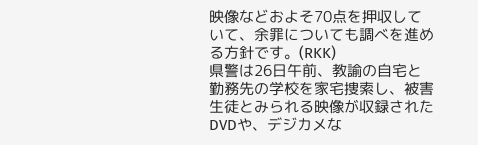映像などおよそ70点を押収していて、余罪についても調べを進める方針です。(RKK)
県警は26日午前、教諭の自宅と勤務先の学校を家宅捜索し、被害生徒とみられる映像が収録されたDVDや、デジカメな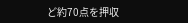ど約70点を押収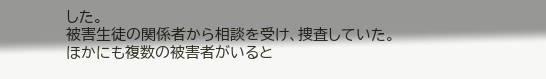した。
被害生徒の関係者から相談を受け、捜査していた。
ほかにも複数の被害者がいると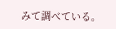みて調べている。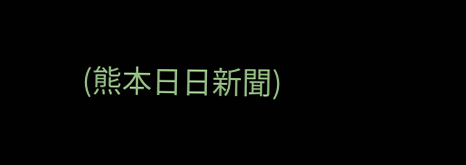(熊本日日新聞)